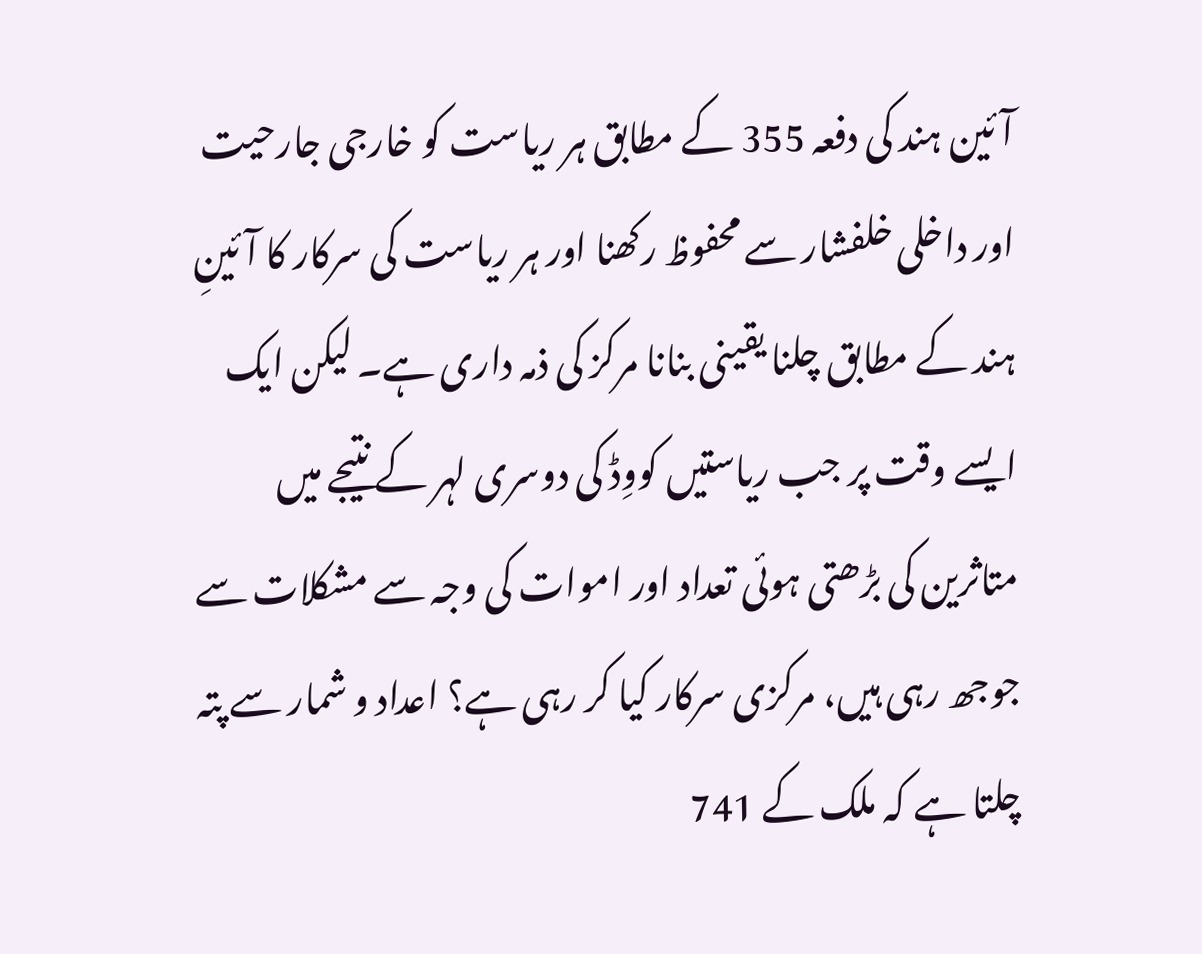آئین ہند کی دفعہ 355 کے مطابق ہر ریاست کو خارجی جارحیت اور داخلی خلفشار سے محفوظ رکھنا اور ہر ریاست کی سرکار کا آئینِ ہند کے مطابق چلنا یقینی بنانا مرکز کی ذمہ داری ہے۔ لیکن ایک ایسے وقت پر جب ریاستیں کووِڈ کی دوسری لہر کے نتیجے میں متاثرین کی بڑھتی ہوئی تعداد اور اموات کی وجہ سے مشکلات سے جوجھ رہی ہیں، مرکزی سرکار کیا کر رہی ہے؟ اعداد و شمار سے پتہ چلتا ہے کہ ملک کے 741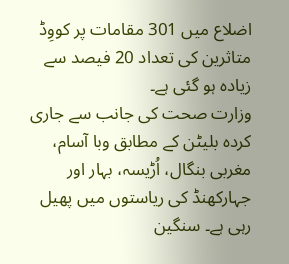اضلاع میں 301 مقامات پر کووِڈ متاثرین کی تعداد 20 فیصد سے زیادہ ہو گئی ہے۔
وزارت صحت کی جانب سے جاری کردہ بلیٹن کے مطابق وبا آسام، مغربی بنگال، اُڑیسہ، بہار اور جہارکھنڈ کی ریاستوں میں پھیل رہی ہے۔ سنگین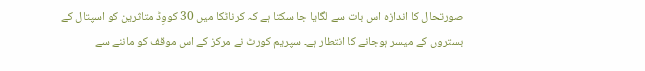صورتحال کا اندازہ اس بات سے لگایا جا سکتا ہے کہ کرناٹکا میں 30 کووِڈ متاثرین کو اسپتال کے بستروں کے میسر ہوجانے کا انتطار ہے۔ سپریم کورٹ نے مرکز کے اس موقف کو ماننے سے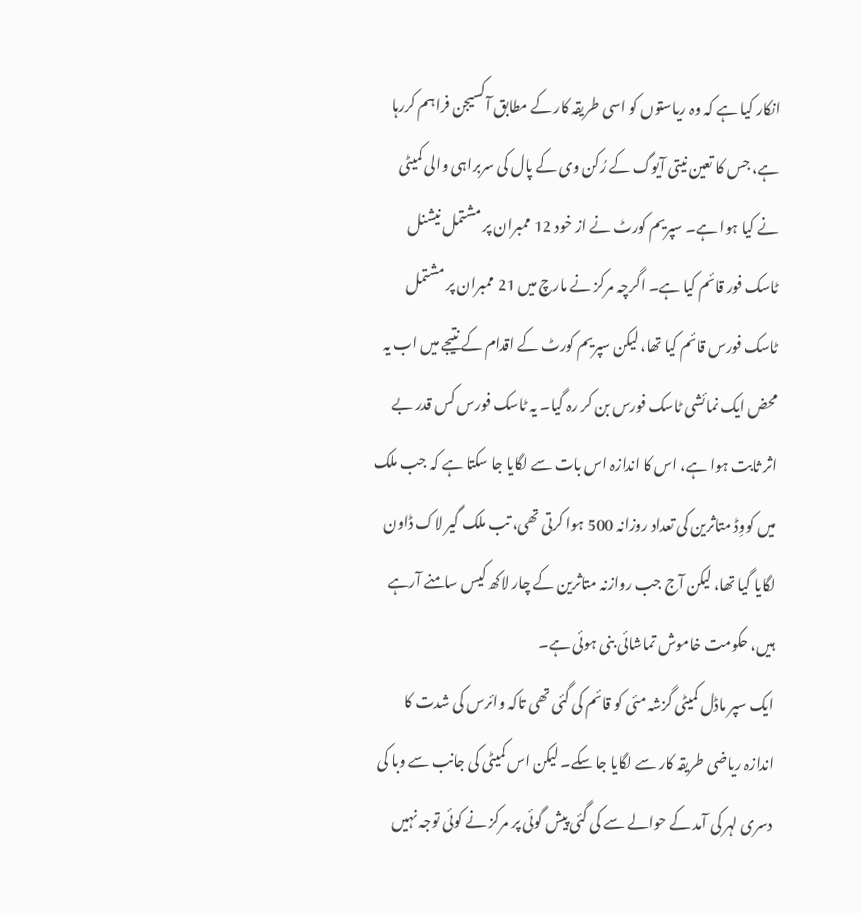انکار کیا ہے کہ وہ ریاستوں کو اسی طریقہ کار کے مطابق آکسیجن فراہم کررہا ہے، جس کا تعین نیتی آیوگ کے رُکن وی کے پال کی سربراہی والی کمیٹی نے کیا ہوا ہے۔ سپریم کورٹ نے از خود 12 ممبران پر مشتمل نیشنل ٹاسک فور قائم کیا ہے۔ اگرچہ مرکز نے مارچ میں 21 ممبران پر مشتمل ٹاسک فورس قائم کیا تھا، لیکن سپریم کورٹ کے اقدام کے نتیجے میں اب یہ محض ایک نمائشی ٹاسک فورس بن کر رہ گیا۔ یہ ٹاسک فورس کس قدر بے اثر ثابت ہوا ہے، اس کا اندازہ اس بات سے لگایا جا سکتا ہے کہ جب ملک میں کووِڈ متاثرین کی تعداد روزانہ 500 ہوا کرتی تھی، تب ملک گیر لاک ڈاون لگایا گیا تھا، لیکن آج جب روازنہ متاثرین کے چار لاکھ کیس سامنے آرہے ہیں، حکومت خاموش تماشائی بنی ہوئی ہے۔
ایک سپر ماڈل کمیٹی گزشہ مئی کو قائم کی گئی تھی تاکہ وائرس کی شدت کا اندازہ ریاضی طریقہ کار سے لگایا جا سکے۔ لیکن اس کمیٹی کی جانب سے وبا کی دسری لہر کی آمد کے حوالے سے کی گئی پیش گوئی پر مرکز نے کوئی توجہ نہیں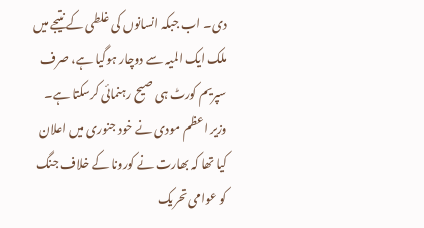دی۔ اب جبکہ انسانوں کی غلطی کے نتیجے میں ملک ایک المیہ سے دوچار ہوگیا ہے، صرف سپریم کورٹ ہی صیح رہنمائی کرسکتا ہے۔
وزیر اعظم مودی نے خود جنوری میں اعلان کیا تھا کہ بھارت نے کورونا کے خلاف جنگ کو عوامی تحریک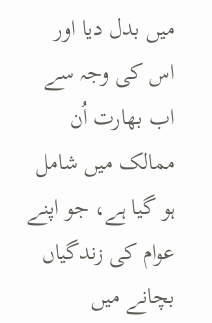میں بدل دیا اور اس کی وجہ سے اب بھارت اُن ممالک میں شامل ہو گیا ہے، جو اپنے عوام کی زندگیاں بچانے میں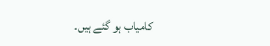کامیاب ہو گئے ہیں۔